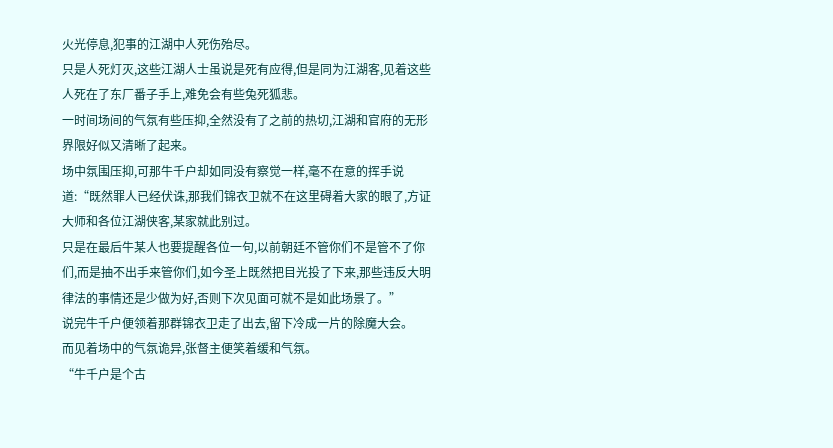火光停息,犯事的江湖中人死伤殆尽。
只是人死灯灭,这些江湖人士虽说是死有应得,但是同为江湖客,见着这些人死在了东厂番子手上,难免会有些兔死狐悲。
一时间场间的气氛有些压抑,全然没有了之前的热切,江湖和官府的无形界限好似又清晰了起来。
场中氛围压抑,可那牛千户却如同没有察觉一样,毫不在意的挥手说道:“既然罪人已经伏诛,那我们锦衣卫就不在这里碍着大家的眼了,方证大师和各位江湖侠客,某家就此别过。
只是在最后牛某人也要提醒各位一句,以前朝廷不管你们不是管不了你们,而是抽不出手来管你们,如今圣上既然把目光投了下来,那些违反大明律法的事情还是少做为好,否则下次见面可就不是如此场景了。”
说完牛千户便领着那群锦衣卫走了出去,留下冷成一片的除魔大会。
而见着场中的气氛诡异,张督主便笑着缓和气氛。
“牛千户是个古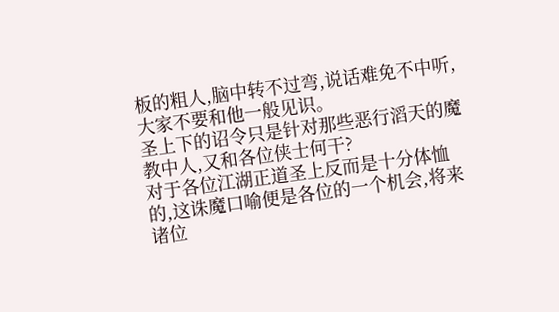板的粗人,脑中转不过弯,说话难免不中听,大家不要和他一般见识。
圣上下的诏令只是针对那些恶行滔天的魔教中人,又和各位侠士何干?
对于各位江湖正道圣上反而是十分体恤的,这诛魔口喻便是各位的一个机会,将来诸位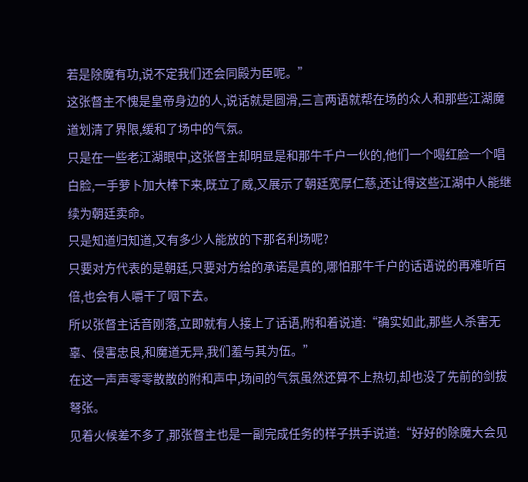若是除魔有功,说不定我们还会同殿为臣呢。”
这张督主不愧是皇帝身边的人,说话就是圆滑,三言两语就帮在场的众人和那些江湖魔道划清了界限,缓和了场中的气氛。
只是在一些老江湖眼中,这张督主却明显是和那牛千户一伙的,他们一个喝红脸一个唱白脸,一手萝卜加大棒下来,既立了威,又展示了朝廷宽厚仁慈,还让得这些江湖中人能继续为朝廷卖命。
只是知道归知道,又有多少人能放的下那名利场呢?
只要对方代表的是朝廷,只要对方给的承诺是真的,哪怕那牛千户的话语说的再难听百倍,也会有人嚼干了咽下去。
所以张督主话音刚落,立即就有人接上了话语,附和着说道:“确实如此,那些人杀害无辜、侵害忠良,和魔道无异,我们羞与其为伍。”
在这一声声零零散散的附和声中,场间的气氛虽然还算不上热切,却也没了先前的剑拔弩张。
见着火候差不多了,那张督主也是一副完成任务的样子拱手说道:“好好的除魔大会见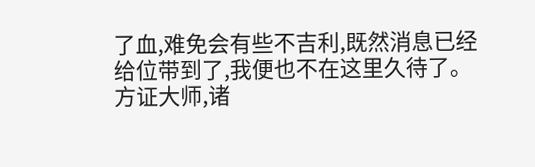了血,难免会有些不吉利,既然消息已经给位带到了,我便也不在这里久待了。
方证大师,诸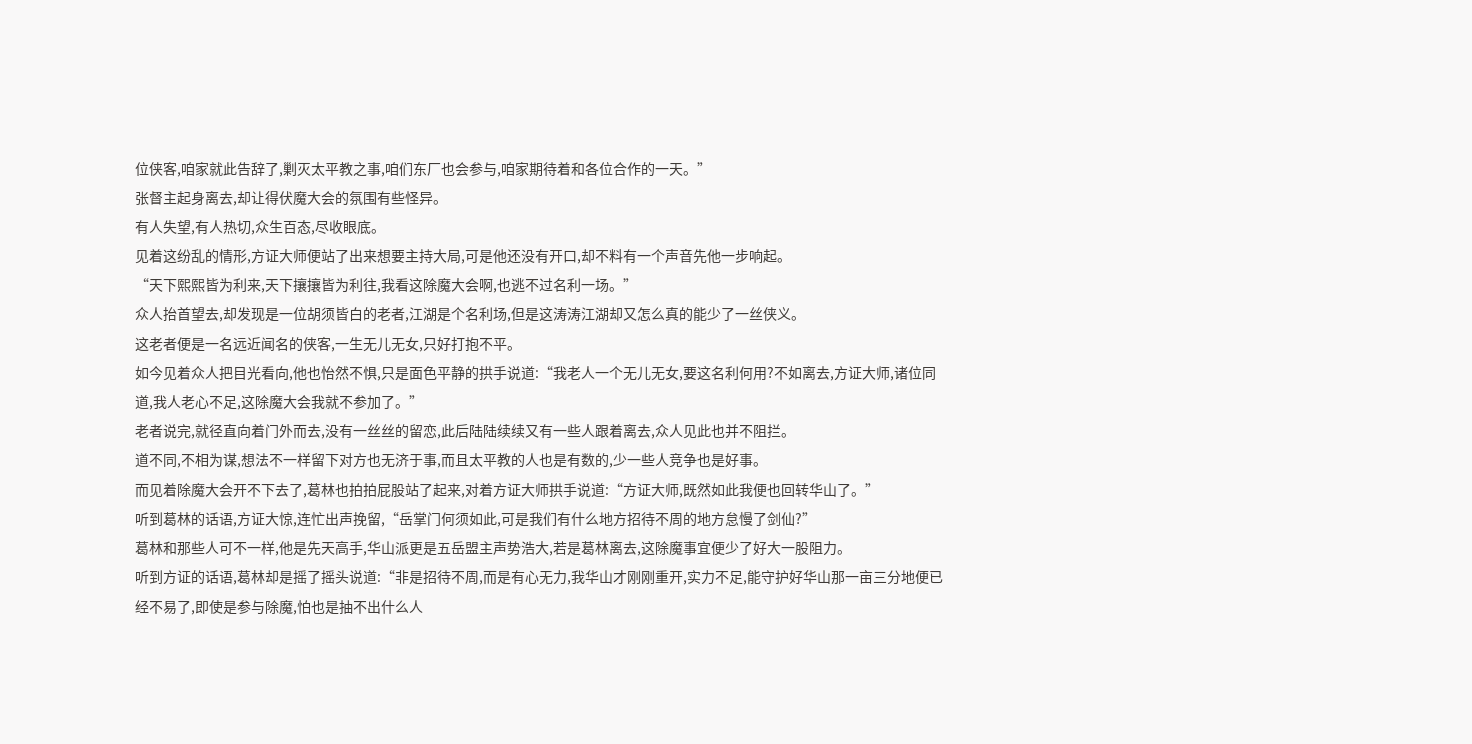位侠客,咱家就此告辞了,剿灭太平教之事,咱们东厂也会参与,咱家期待着和各位合作的一天。”
张督主起身离去,却让得伏魔大会的氛围有些怪异。
有人失望,有人热切,众生百态,尽收眼底。
见着这纷乱的情形,方证大师便站了出来想要主持大局,可是他还没有开口,却不料有一个声音先他一步响起。
“天下熙熙皆为利来,天下攘攘皆为利往,我看这除魔大会啊,也逃不过名利一场。”
众人抬首望去,却发现是一位胡须皆白的老者,江湖是个名利场,但是这涛涛江湖却又怎么真的能少了一丝侠义。
这老者便是一名远近闻名的侠客,一生无儿无女,只好打抱不平。
如今见着众人把目光看向,他也怡然不惧,只是面色平静的拱手说道:“我老人一个无儿无女,要这名利何用?不如离去,方证大师,诸位同道,我人老心不足,这除魔大会我就不参加了。”
老者说完,就径直向着门外而去,没有一丝丝的留恋,此后陆陆续续又有一些人跟着离去,众人见此也并不阻拦。
道不同,不相为谋,想法不一样留下对方也无济于事,而且太平教的人也是有数的,少一些人竞争也是好事。
而见着除魔大会开不下去了,葛林也拍拍屁股站了起来,对着方证大师拱手说道:“方证大师,既然如此我便也回转华山了。”
听到葛林的话语,方证大惊,连忙出声挽留,“岳掌门何须如此,可是我们有什么地方招待不周的地方怠慢了剑仙?”
葛林和那些人可不一样,他是先天高手,华山派更是五岳盟主声势浩大,若是葛林离去,这除魔事宜便少了好大一股阻力。
听到方证的话语,葛林却是摇了摇头说道:“非是招待不周,而是有心无力,我华山才刚刚重开,实力不足,能守护好华山那一亩三分地便已经不易了,即使是参与除魔,怕也是抽不出什么人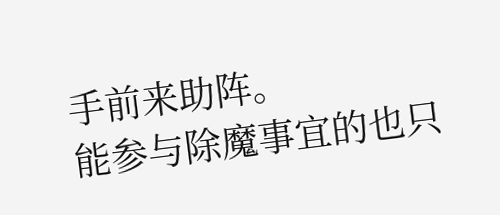手前来助阵。
能参与除魔事宜的也只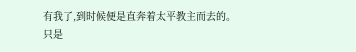有我了,到时候便是直奔着太平教主而去的。
只是